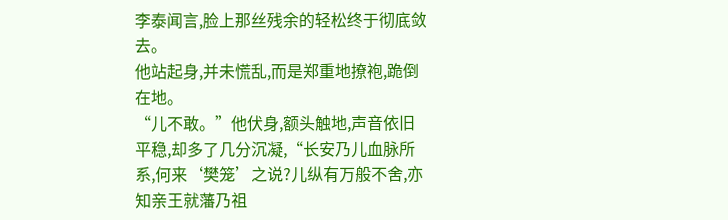李泰闻言,脸上那丝残余的轻松终于彻底敛去。
他站起身,并未慌乱,而是郑重地撩袍,跪倒在地。
“儿不敢。”他伏身,额头触地,声音依旧平稳,却多了几分沉凝,“长安乃儿血脉所系,何来‘樊笼’之说?儿纵有万般不舍,亦知亲王就藩乃祖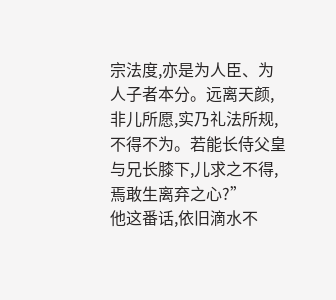宗法度,亦是为人臣、为人子者本分。远离天颜,非儿所愿,实乃礼法所规,不得不为。若能长侍父皇与兄长膝下,儿求之不得,焉敢生离弃之心?”
他这番话,依旧滴水不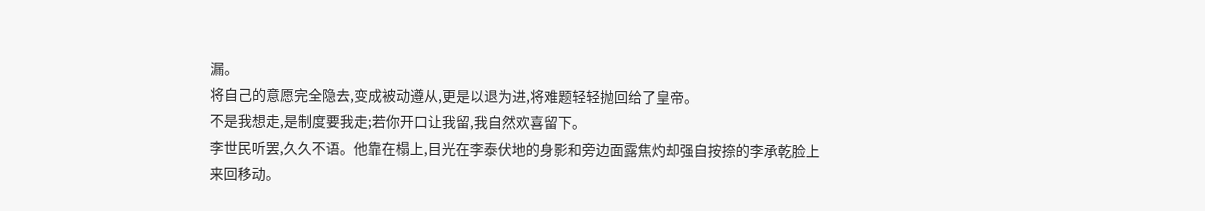漏。
将自己的意愿完全隐去,变成被动遵从,更是以退为进,将难题轻轻抛回给了皇帝。
不是我想走,是制度要我走;若你开口让我留,我自然欢喜留下。
李世民听罢,久久不语。他靠在榻上,目光在李泰伏地的身影和旁边面露焦灼却强自按捺的李承乾脸上来回移动。